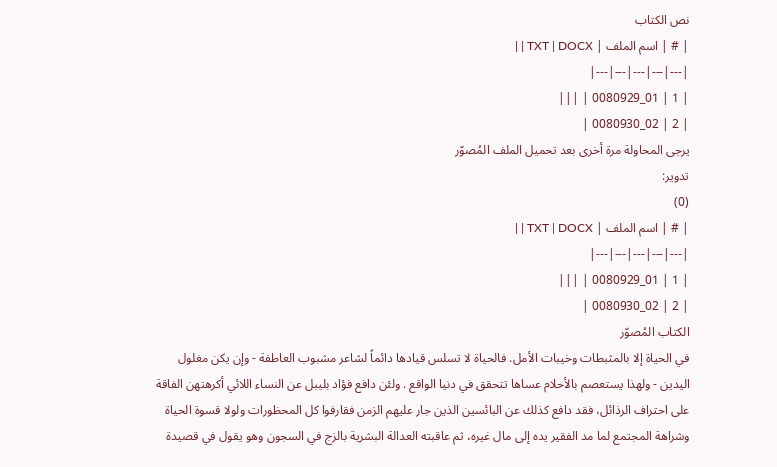نص الكتاب
| # | اسم الملف | TXT | DOCX | |
|---|---|---|---|---|
| 1 | 01_0080929 | |||
| 2 | 02_0080930 |
يرجى المحاولة مرة أخرى بعد تحميل الملف المُصوّر
تدوير:
(0)
| # | اسم الملف | TXT | DOCX | |
|---|---|---|---|---|
| 1 | 01_0080929 | |||
| 2 | 02_0080930 |
الكتاب المُصوّر
في الحياة إلا بالمثبطات وخيبات الأمل. فالحياة لا تسلس قيادها دائماً لشاعر مشبوب العاطفة - وإن يكن مغلول اليدين - ولهذا يستعصم بالأحلام عساها تتحقق في دنيا الواقع . ولئن دافع فؤاد بليبل عن النساء اللائي أكرهتهن الفاقة على احتراف الرذائل، فقد دافع كذلك عن البائسين الذين جار عليهم الزمن فقارفوا كل المحظورات ولولا قسوة الحياة وشراهة المجتمع لما مد الفقير يده إلى مال غيره، ثم عاقبته العدالة البشرية بالزج في السجون وهو يقول في قصيدة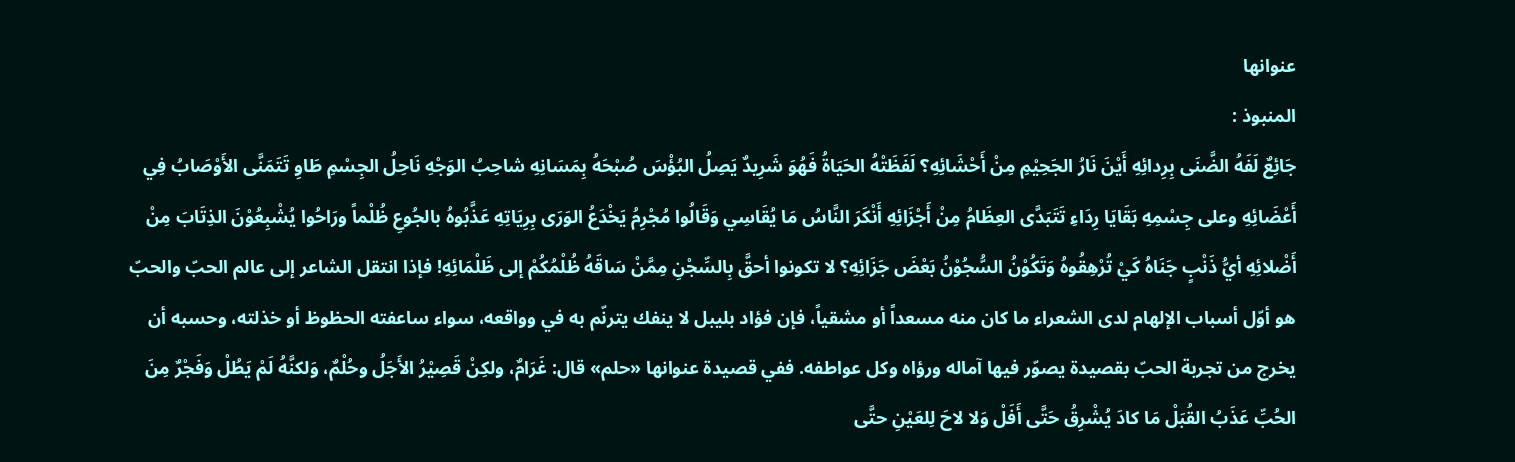عنوانها
المنبوذ :
جَائِعٌ لَفَهُ الضَّنَى بِرِدائِهِ أَيْنَ نَارُ الجَحِيْمِ مِنْ أَحْشَائِهِ؟ لَفَظَتْهُ الحَيَاةُ فَهُوَ شَرِيدٌ يَصِلُ البُؤْسَ صُبْحَهُ بِمَسَانِهِ شاحِبُ الوَجْهِ نَاحِلُ الجِسْمِ طَاوِ تَتَمَنَّى الأَوْصَابُ فِي أَعْضَائِهِ وعلى جِسْمِهِ بَقَايَا رِدَاءِ تَتَبَدَّى العِظَامُ مِنْ أَجْزَائِهِ أَنْكَرَ النَّاسُ مَا يُقَاسِي وَقَالُوا مُجْرِمُ يَخْدَعُ الوَرَى بِرِيَاتِهِ عَذَّبُوهُ بالجُوعِ ظُلْماً ورَاحُوا يُشْبِعُوْنَ الذِتَابَ مِنْ أَضْلائِهِ أيُّ ذَنْبٍ جَنَاهُ كَيْ تُرْهِقُوهُ وَتَكُوْنُ السُّجُوْنُ بَعْضَ جَزَائِهِ؟ لا تكونوا أحقَّ بِالسِّجْنِ مِمَّنْ سَاقَهُ ظُلْمُكُمْ إلى ظَلْمَائِهِ! فإذا انتقل الشاعر إلى عالم الحبّ والحبّ هو أوّل أسباب الإلهام لدى الشعراء ما كان منه مسعداً أو مشقياً، فإن فؤاد بليبل لا ينفك يترنّم به في وواقعه، سواء ساعفته الحظوظ أو خذلته، وحسبه أن يخرج من تجربة الحبّ بقصيدة يصوّر فيها آماله ورؤاه وكل عواطفه. ففي قصيدة عنوانها «حلم» قال: غَرَامٌ، ولكِنْ قَصِيْرُ الأَجَلُ وحُلْمٌ، وَلكنَّهُ لَمْ يَطُلْ وَفَجْرٌ مِنَ الحُبِّ عَذَبُ القُبَلْ مَا كادَ يُشْرِقُ حَتَّى أَفَلْ وَلا لاحَ لِلعَيْنِ حتَّى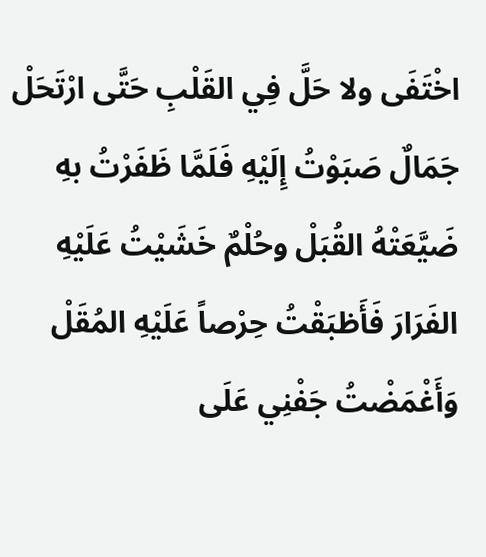اخْتَفَى ولا حَلَّ فِي القَلْبِ حَتَّى ارْتَحَلْ جَمَالٌ صَبَوْتُ إِلَيْهِ فَلَمَّا ظَفَرْتُ بهِ ضَيَّعَتْهُ القُبَلْ وحُلْمٌ خَشَيْتُ عَلَيْهِ الفَرَارَ فَأَظبَقْتُ حِرْصاً عَلَيْهِ المُقَلْ وَأَغْمَضْتُ جَفْنِي عَلَى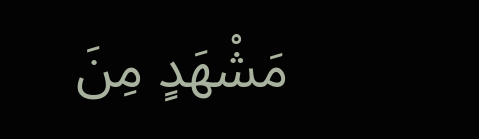مَشْهَدٍ مِنَ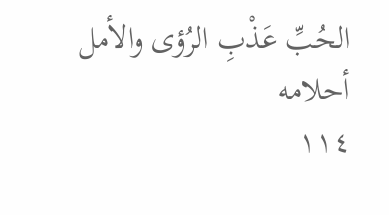الحُبِّ عَذْبِ الرُؤى والأمل
أحلامه
١١٤